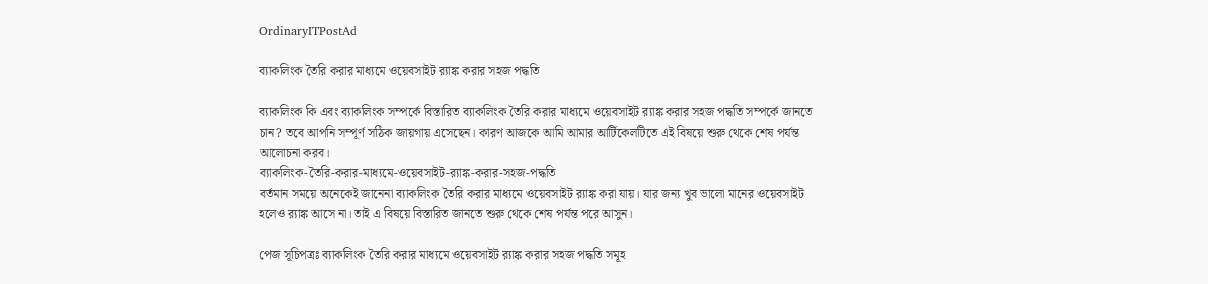OrdinaryITPostAd

ব্যাকলিংক তৈরি করার মাধ্যমে ওয়েবসাইট র‍্যাঙ্ক করার সহজ পদ্ধতি

ব্যাকলিংক কি এবং ব্যাকলিংক সম্পর্কে বিস্তারিত ব্যাকলিংক তৈরি করার মাধ্যমে ওয়েবসাইট র‍্যাঙ্ক করার সহজ পদ্ধতি সম্পর্কে জানতে চান? তবে আপনি সম্পূর্ণ সঠিক জায়গায় এসেছেন। কারণ আজকে আমি আমার আর্টিকেলটিতে এই বিষয়ে শুরু থেকে শেষ পর্যন্ত আলোচনা করব।
ব্যাকলিংক-তৈরি-করার-মাধ্যমে-ওয়েবসাইট-র‍্যাঙ্ক-করার-সহজ-পদ্ধতি
বর্তমান সময়ে অনেকেই জানেনা ব্যাকলিংক তৈরি করার মাধ্যমে ওয়েবসাইট র‍্যাঙ্ক করা যায়। যার জন্য খুব ভালো মানের ওয়েবসাইট হলেও র‍্যাঙ্ক আসে না। তাই এ বিষয়ে বিস্তারিত জানতে শুরু থেকে শেষ পর্যন্ত পরে আসুন।

পেজ সূচিপত্রঃ ব্যাকলিংক তৈরি করার মাধ্যমে ওয়েবসাইট র‍্যাঙ্ক করার সহজ পদ্ধতি সমূহ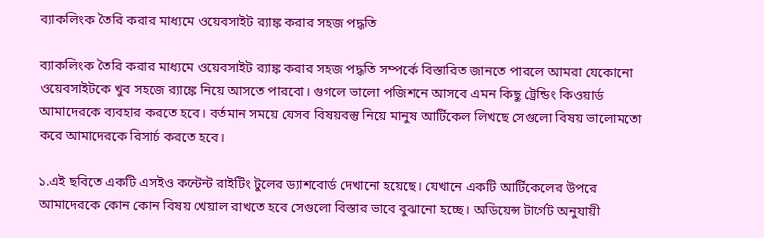ব্যাকলিংক তৈরি করার মাধ্যমে ওয়েবসাইট র‍্যাঙ্ক করার সহজ পদ্ধতি

ব্যাকলিংক তৈরি করার মাধ্যমে ওয়েবসাইট র‍্যাঙ্ক করার সহজ পদ্ধতি সম্পর্কে বিস্তারিত জানতে পারলে আমরা যেকোনো ওয়েবসাইটকে খুব সহজে র‍্যাঙ্কে নিয়ে আসতে পারবো। গুগলে ভালো পজিশনে আসবে এমন কিছু ট্রেন্ডিং কিওয়ার্ড আমাদেরকে ব্যবহার করতে হবে। বর্তমান সময়ে যেসব বিষয়বস্তু নিয়ে মানুষ আর্টিকেল লিখছে সেগুলো বিষয় ভালোমতো করে আমাদেরকে রিসার্চ করতে হবে।

১.এই ছবিতে একটি এসইও কন্টেন্ট রাইটিং টুলের ড্যাশবোর্ড দেখানো হয়েছে। যেখানে একটি আর্টিকেলের উপরে আমাদেরকে কোন কোন বিষয় খেয়াল রাখতে হবে সেগুলো বিস্তার ভাবে বুঝানো হচ্ছে। অডিয়েন্স টার্গেট অনুযায়ী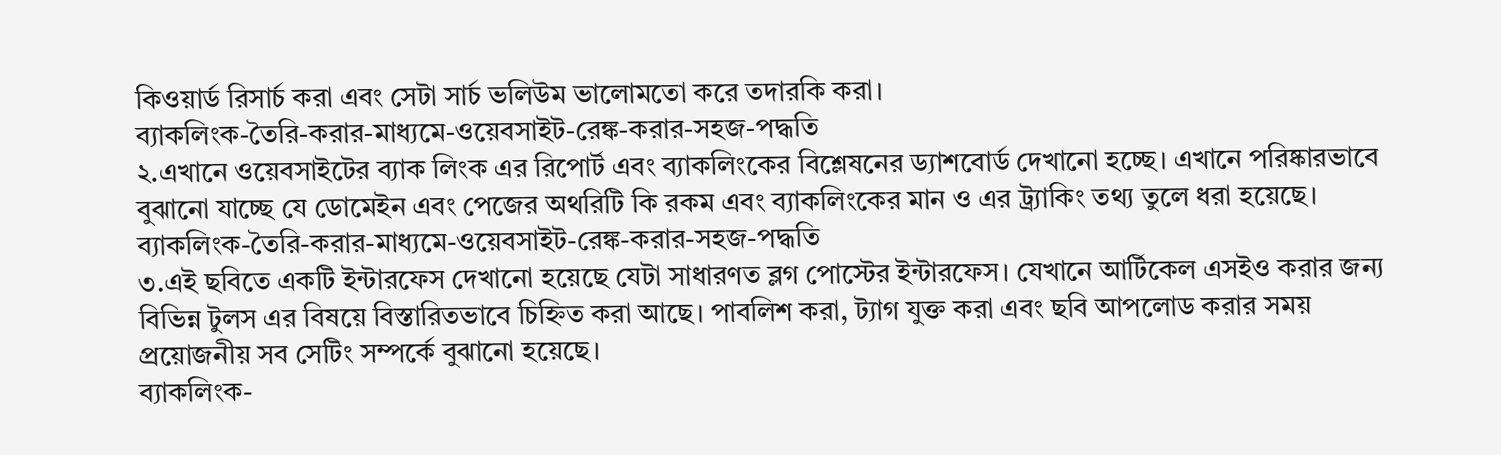কিওয়ার্ড রিসার্চ করা এবং সেটা সার্চ ভলিউম ভালোমতো করে তদারকি করা।
ব্যাকলিংক-তৈরি-করার-মাধ্যমে-ওয়েবসাইট-রেঙ্ক-করার-সহজ-পদ্ধতি
২.এখানে ওয়েবসাইটের ব্যাক লিংক এর রিপোর্ট এবং ব্যাকলিংকের বিশ্লেষনের ড্যাশবোর্ড দেখানো হচ্ছে। এখানে পরিষ্কারভাবে বুঝানো যাচ্ছে যে ডোমেইন এবং পেজের অথরিটি কি রকম এবং ব্যাকলিংকের মান ও এর ট্র্যাকিং তথ্য তুলে ধরা হয়েছে।
ব্যাকলিংক-তৈরি-করার-মাধ্যমে-ওয়েবসাইট-রেঙ্ক-করার-সহজ-পদ্ধতি
৩.এই ছবিতে একটি ইন্টারফেস দেখানো হয়েছে যেটা সাধারণত ব্লগ পোস্টের ইন্টারফেস। যেখানে আর্টিকেল এসইও করার জন্য বিভিন্ন টুলস এর বিষয়ে বিস্তারিতভাবে চিহ্নিত করা আছে। পাবলিশ করা, ট্যাগ যুক্ত করা এবং ছবি আপলোড করার সময় প্রয়োজনীয় সব সেটিং সম্পর্কে বুঝানো হয়েছে।
ব্যাকলিংক-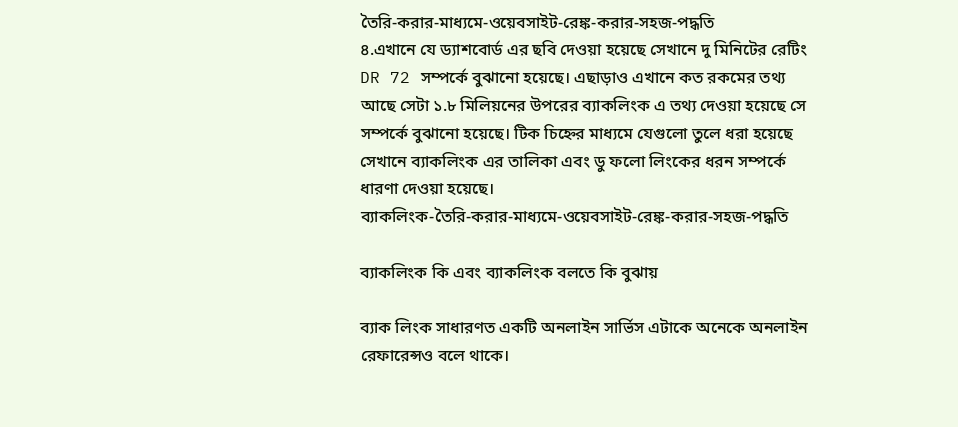তৈরি-করার-মাধ্যমে-ওয়েবসাইট-রেঙ্ক-করার-সহজ-পদ্ধতি
৪.এখানে যে ড্যাশবোর্ড এর ছবি দেওয়া হয়েছে সেখানে দু মিনিটের রেটিং DR 72 সম্পর্কে বুঝানো হয়েছে। এছাড়াও এখানে কত রকমের তথ্য আছে সেটা ১.৮ মিলিয়নের উপরের ব্যাকলিংক এ তথ্য দেওয়া হয়েছে সে সম্পর্কে বুঝানো হয়েছে। টিক চিহ্নের মাধ্যমে যেগুলো তুলে ধরা হয়েছে সেখানে ব্যাকলিংক এর তালিকা এবং ডু ফলো লিংকের ধরন সম্পর্কে ধারণা দেওয়া হয়েছে।
ব্যাকলিংক-তৈরি-করার-মাধ্যমে-ওয়েবসাইট-রেঙ্ক-করার-সহজ-পদ্ধতি

ব্যাকলিংক কি এবং ব্যাকলিংক বলতে কি বুঝায়

ব্যাক লিংক সাধারণত একটি অনলাইন সার্ভিস এটাকে অনেকে অনলাইন রেফারেন্সও বলে থাকে।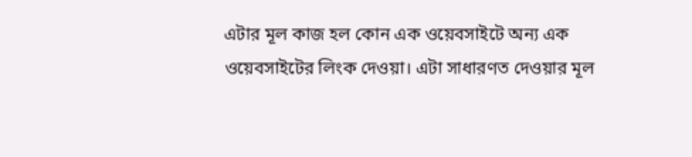এটার মূল কাজ হল কোন এক ওয়েবসাইটে অন্য এক ওয়েবসাইটের লিংক দেওয়া। এটা সাধারণত দেওয়ার মূল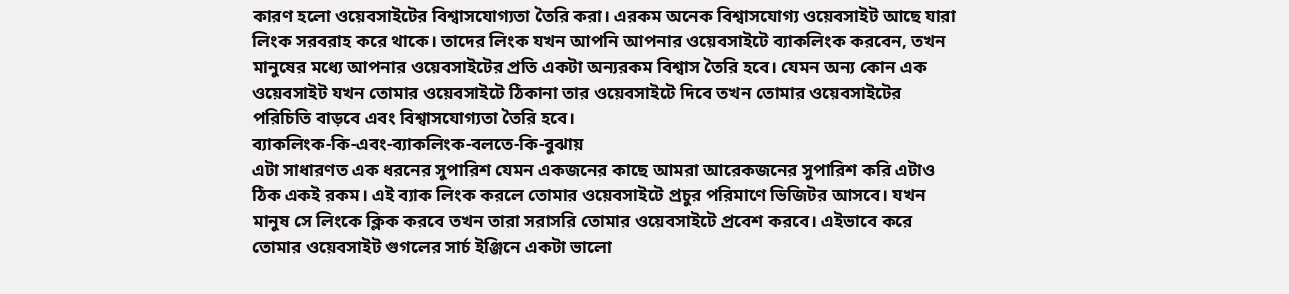কারণ হলো ওয়েবসাইটের বিশ্বাসযোগ্যতা তৈরি করা। এরকম অনেক বিশ্বাসযোগ্য ওয়েবসাইট আছে যারা লিংক সরবরাহ করে থাকে। তাদের লিংক যখন আপনি আপনার ওয়েবসাইটে ব্যাকলিংক করবেন, তখন মানুষের মধ্যে আপনার ওয়েবসাইটের প্রতি একটা অন্যরকম বিশ্বাস তৈরি হবে। যেমন অন্য কোন এক ওয়েবসাইট যখন তোমার ওয়েবসাইটে ঠিকানা তার ওয়েবসাইটে দিবে তখন তোমার ওয়েবসাইটের পরিচিতি বাড়বে এবং বিশ্বাসযোগ্যতা তৈরি হবে।
ব্যাকলিংক-কি-এবং-ব্যাকলিংক-বলতে-কি-বুঝায়
এটা সাধারণত এক ধরনের সুপারিশ যেমন একজনের কাছে আমরা আরেকজনের সুপারিশ করি এটাও ঠিক একই রকম। এই ব্যাক লিংক করলে তোমার ওয়েবসাইটে প্রচুর পরিমাণে ভিজিটর আসবে। যখন মানুষ সে লিংকে ক্লিক করবে তখন তারা সরাসরি তোমার ওয়েবসাইটে প্রবেশ করবে। এইভাবে করে তোমার ওয়েবসাইট গুগলের সার্চ ইঞ্জিনে একটা ভালো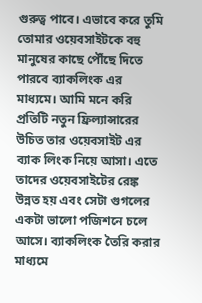গুরুত্ব পাবে। এভাবে করে তুমি তোমার ওয়েবসাইটকে বহু মানুষের কাছে পৌঁছে দিতে পারবে ব্যাকলিংক এর মাধ্যমে। আমি মনে করি প্রতিটি নতুন ফ্রিল্যান্সারের উচিত তার ওয়েবসাইট এর ব্যাক লিংক নিয়ে আসা। এতে তাদের ওয়েবসাইটের রেঙ্ক উন্নত হয় এবং সেটা গুগলের একটা ভালো পজিশনে চলে আসে। ব্যাকলিংক তৈরি করার মাধ্যমে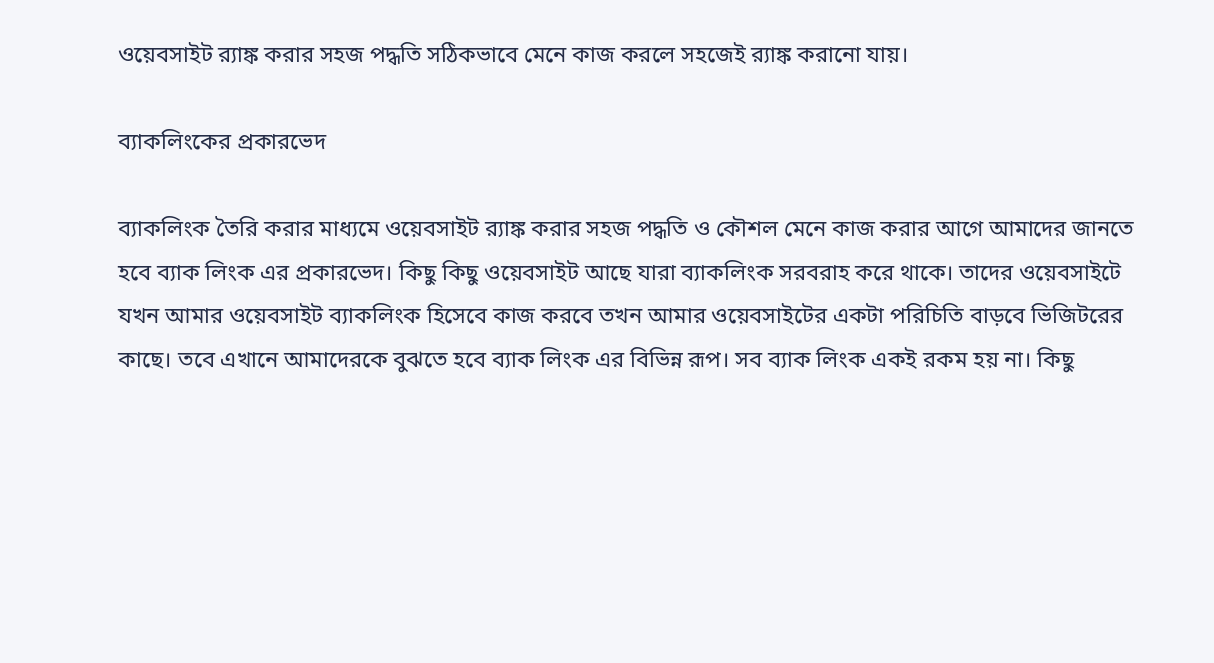ওয়েবসাইট র‍্যাঙ্ক করার সহজ পদ্ধতি সঠিকভাবে মেনে কাজ করলে সহজেই র‍্যাঙ্ক করানো যায়।

ব্যাকলিংকের প্রকারভেদ

ব্যাকলিংক তৈরি করার মাধ্যমে ওয়েবসাইট র‍্যাঙ্ক করার সহজ পদ্ধতি ও কৌশল মেনে কাজ করার আগে আমাদের জানতে হবে ব্যাক লিংক এর প্রকারভেদ। কিছু কিছু ওয়েবসাইট আছে যারা ব্যাকলিংক সরবরাহ করে থাকে। তাদের ওয়েবসাইটে যখন আমার ওয়েবসাইট ব্যাকলিংক হিসেবে কাজ করবে তখন আমার ওয়েবসাইটের একটা পরিচিতি বাড়বে ভিজিটরের কাছে। তবে এখানে আমাদেরকে বুঝতে হবে ব্যাক লিংক এর বিভিন্ন রূপ। সব ব্যাক লিংক একই রকম হয় না। কিছু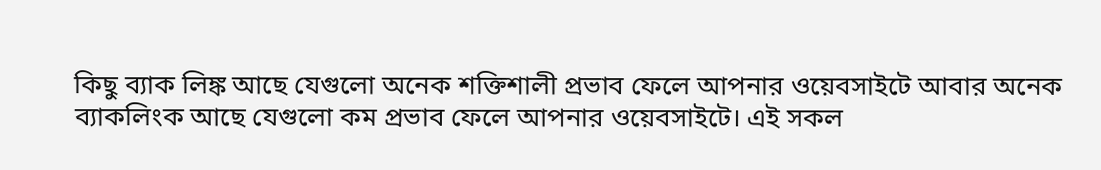কিছু ব্যাক লিঙ্ক আছে যেগুলো অনেক শক্তিশালী প্রভাব ফেলে আপনার ওয়েবসাইটে আবার অনেক ব্যাকলিংক আছে যেগুলো কম প্রভাব ফেলে আপনার ওয়েবসাইটে। এই সকল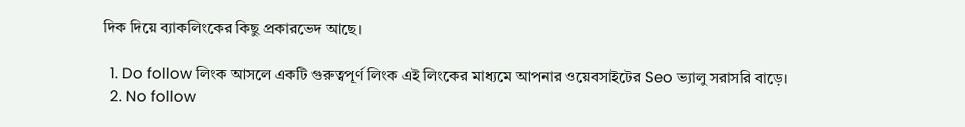দিক দিয়ে ব্যাকলিংকের কিছু প্রকারভেদ আছে।

  1. Do follow লিংক আসলে একটি গুরুত্বপূর্ণ লিংক এই লিংকের মাধ্যমে আপনার ওয়েবসাইটের Seo ভ্যালু সরাসরি বাড়ে।
  2. No follow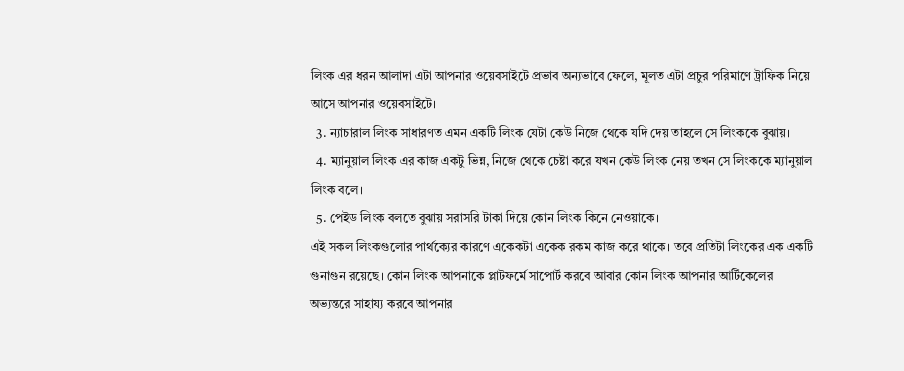লিংক এর ধরন আলাদা এটা আপনার ওয়েবসাইটে প্রভাব অন্যভাবে ফেলে, মূলত এটা প্রচুর পরিমাণে ট্রাফিক নিয়ে আসে আপনার ওয়েবসাইটে।
  3. ন্যাচারাল লিংক সাধারণত এমন একটি লিংক যেটা কেউ নিজে থেকে যদি দেয় তাহলে সে লিংককে বুঝায়।
  4. ম্যানুয়াল লিংক এর কাজ একটু ভিন্ন, নিজে থেকে চেষ্টা করে যখন কেউ লিংক নেয় তখন সে লিংককে ম্যানুয়াল লিংক বলে।
  5. পেইড লিংক বলতে বুঝায় সরাসরি টাকা দিয়ে কোন লিংক কিনে নেওয়াকে।
এই সকল লিংকগুলোর পার্থক্যের কারণে একেকটা একেক রকম কাজ করে থাকে। তবে প্রতিটা লিংকের এক একটি গুনাগুন রয়েছে। কোন লিংক আপনাকে প্লাটফর্মে সাপোর্ট করবে আবার কোন লিংক আপনার আর্টিকেলের অভ্যন্তরে সাহায্য করবে আপনার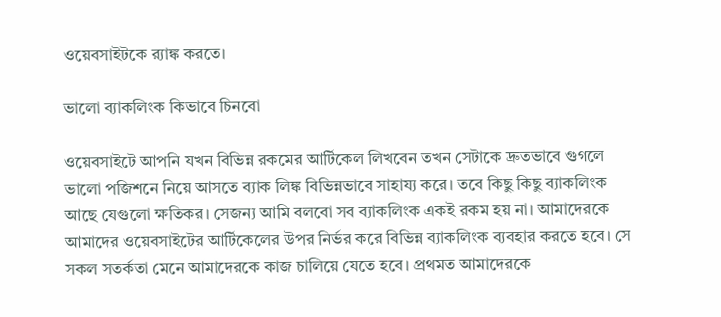ওয়েবসাইটকে র‍্যাঙ্ক করতে।

ভালো ব্যাকলিংক কিভাবে চিনবো

ওয়েবসাইটে আপনি যখন বিভিন্ন রকমের আর্টিকেল লিখবেন তখন সেটাকে দ্রুতভাবে গুগলে ভালো পজিশনে নিয়ে আসতে ব্যাক লিঙ্ক বিভিন্নভাবে সাহায্য করে। তবে কিছু কিছু ব্যাকলিংক আছে যেগুলো ক্ষতিকর। সেজন্য আমি বলবো সব ব্যাকলিংক একই রকম হয় না। আমাদেরকে আমাদের ওয়েবসাইটের আর্টিকেলের উপর নির্ভর করে বিভিন্ন ব্যাকলিংক ব্যবহার করতে হবে। সে সকল সতর্কতা মেনে আমাদেরকে কাজ চালিয়ে যেতে হবে। প্রথমত আমাদেরকে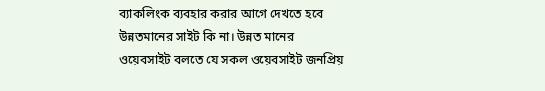ব্যাকলিংক ব্যবহার করার আগে দেখতে হবে উন্নতমানের সাইট কি না। উন্নত মানের ওয়েবসাইট বলতে যে সকল ওয়েবসাইট জনপ্রিয়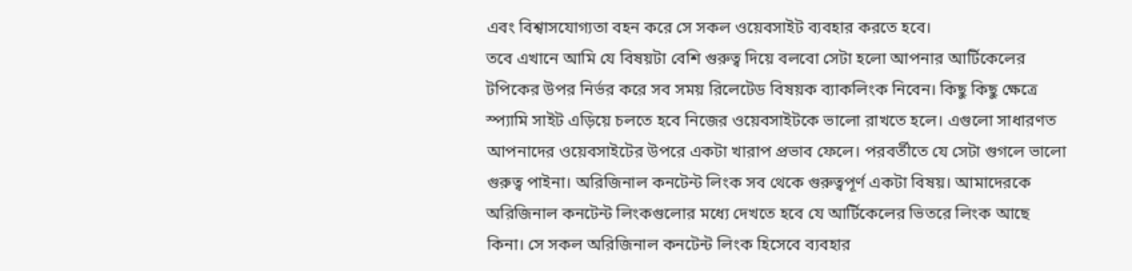এবং বিশ্বাসযোগ্যতা বহন করে সে সকল ওয়েবসাইট ব্যবহার করতে হবে।
তবে এখানে আমি যে বিষয়টা বেশি গুরুত্ব দিয়ে বলবো সেটা হলো আপনার আর্টিকেলের টপিকের উপর নির্ভর করে সব সময় রিলেটেড বিষয়ক ব্যাকলিংক নিবেন। কিছু কিছু ক্ষেত্রে স্প্যামি সাইট এড়িয়ে চলতে হবে নিজের ওয়েবসাইটকে ভালো রাখতে হলে। এগুলো সাধারণত আপনাদের ওয়েবসাইটের উপরে একটা খারাপ প্রভাব ফেলে। পরবর্তীতে যে সেটা গুগলে ভালো গুরুত্ব পাইনা। অরিজিনাল কনটেন্ট লিংক সব থেকে গুরুত্বপূর্ণ একটা বিষয়। আমাদেরকে অরিজিনাল কনটেন্ট লিংকগুলোর মধ্যে দেখতে হবে যে আর্টিকেলের ভিতরে লিংক আছে কিনা। সে সকল অরিজিনাল কনটেন্ট লিংক হিসেবে ব্যবহার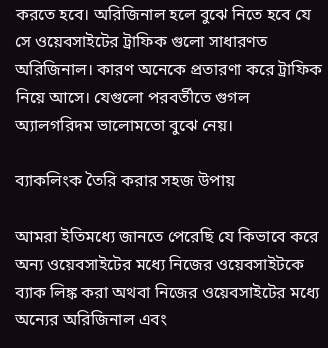করতে হবে। অরিজিনাল হলে বুঝে নিতে হবে যে সে ওয়েবসাইটের ট্রাফিক গুলো সাধারণত অরিজিনাল। কারণ অনেকে প্রতারণা করে ট্রাফিক নিয়ে আসে। যেগুলো পরবর্তীতে গুগল অ্যালগরিদম ভালোমতো বুঝে নেয়।

ব্যাকলিংক তৈরি করার সহজ উপায়

আমরা ইতিমধ্যে জানতে পেরেছি যে কিভাবে করে অন্য ওয়েবসাইটের মধ্যে নিজের ওয়েবসাইটকে ব্যাক লিঙ্ক করা অথবা নিজের ওয়েবসাইটের মধ্যে অন্যের অরিজিনাল এবং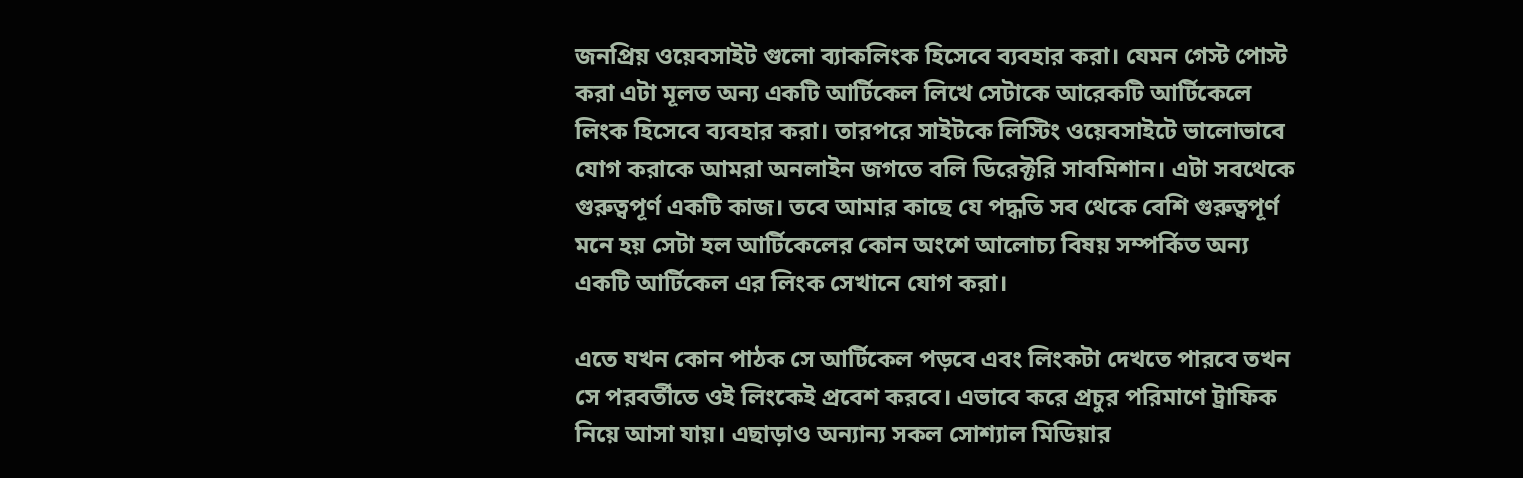জনপ্রিয় ওয়েবসাইট গুলো ব্যাকলিংক হিসেবে ব্যবহার করা। যেমন গেস্ট পোস্ট করা এটা মূলত অন্য একটি আর্টিকেল লিখে সেটাকে আরেকটি আর্টিকেলে লিংক হিসেবে ব্যবহার করা। তারপরে সাইটকে লিস্টিং ওয়েবসাইটে ভালোভাবে যোগ করাকে আমরা অনলাইন জগতে বলি ডিরেক্টরি সাবমিশান। এটা সবথেকে গুরুত্বপূর্ণ একটি কাজ। তবে আমার কাছে যে পদ্ধতি সব থেকে বেশি গুরুত্বপূর্ণ মনে হয় সেটা হল আর্টিকেলের কোন অংশে আলোচ্য বিষয় সম্পর্কিত অন্য একটি আর্টিকেল এর লিংক সেখানে যোগ করা।

এতে যখন কোন পাঠক সে আর্টিকেল পড়বে এবং লিংকটা দেখতে পারবে তখন সে পরবর্তীতে ওই লিংকেই প্রবেশ করবে। এভাবে করে প্রচুর পরিমাণে ট্রাফিক নিয়ে আসা যায়। এছাড়াও অন্যান্য সকল সোশ্যাল মিডিয়ার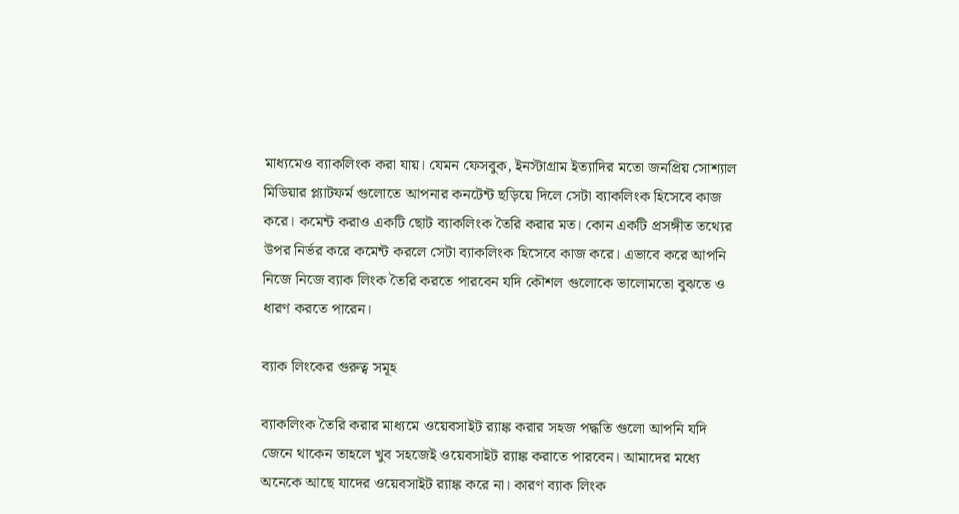মাধ্যমেও ব্যাকলিংক করা যায়। যেমন ফেসবুক, ইনস্টাগ্রাম ইত্যাদির মতো জনপ্রিয় সোশ্যাল মিডিয়ার প্ল্যাটফর্ম গুলোতে আপনার কনটেন্ট ছড়িয়ে দিলে সেটা ব্যাকলিংক হিসেবে কাজ করে। কমেন্ট করাও একটি ছোট ব্যাকলিংক তৈরি করার মত। কোন একটি প্রসঙ্গীত তথ্যের উপর নির্ভর করে কমেন্ট করলে সেটা ব্যাকলিংক হিসেবে কাজ করে। এভাবে করে আপনি নিজে নিজে ব্যাক লিংক তৈরি করতে পারবেন যদি কৌশল গুলোকে ভালোমতো বুঝতে ও ধারণ করতে পারেন।

ব্যাক লিংকের গুরুত্ব সমূহ

ব্যাকলিংক তৈরি করার মাধ্যমে ওয়েবসাইট র‍্যাঙ্ক করার সহজ পদ্ধতি গুলো আপনি যদি জেনে থাকেন তাহলে খুব সহজেই ওয়েবসাইট র‍্যাঙ্ক করাতে পারবেন। আমাদের মধ্যে অনেকে আছে যাদের ওয়েবসাইট র‍্যাঙ্ক করে না। কারণ ব্যাক লিংক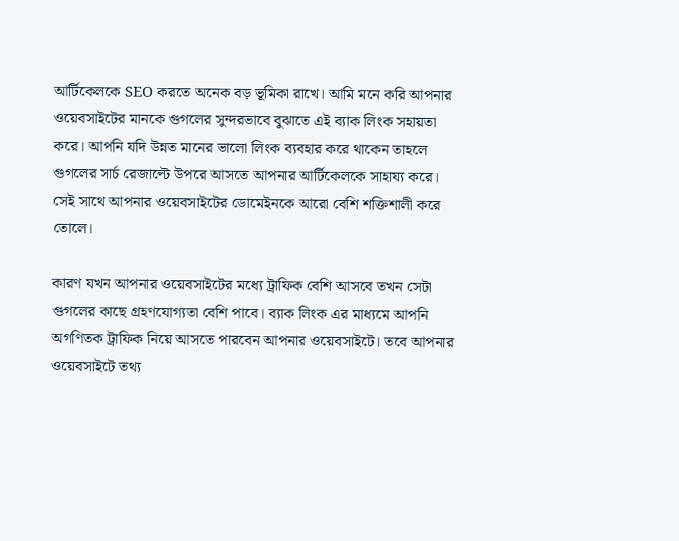আর্টিকেলকে SEO করতে অনেক বড় ভূমিকা রাখে। আমি মনে করি আপনার ওয়েবসাইটের মানকে গুগলের সুন্দরভাবে বুঝাতে এই ব্যাক লিংক সহায়তা করে। আপনি যদি উন্নত মানের ভালো লিংক ব্যবহার করে থাকেন তাহলে গুগলের সার্চ রেজাল্টে উপরে আসতে আপনার আর্টিকেলকে সাহায্য করে। সেই সাথে আপনার ওয়েবসাইটের ডোমেইনকে আরো বেশি শক্তিশালী করে তোলে।

কারণ যখন আপনার ওয়েবসাইটের মধ্যে ট্রাফিক বেশি আসবে তখন সেটা গুগলের কাছে গ্রহণযোগ্যতা বেশি পাবে। ব্যাক লিংক এর মাধ্যমে আপনি অগণিতক ট্রাফিক নিয়ে আসতে পারবেন আপনার ওয়েবসাইটে। তবে আপনার ওয়েবসাইটে তথ্য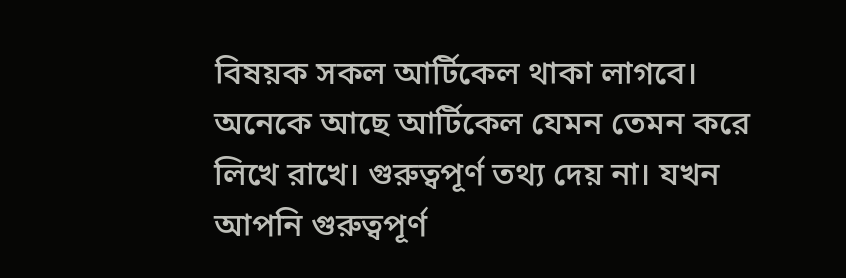বিষয়ক সকল আর্টিকেল থাকা লাগবে। অনেকে আছে আর্টিকেল যেমন তেমন করে লিখে রাখে। গুরুত্বপূর্ণ তথ্য দেয় না। যখন আপনি গুরুত্বপূর্ণ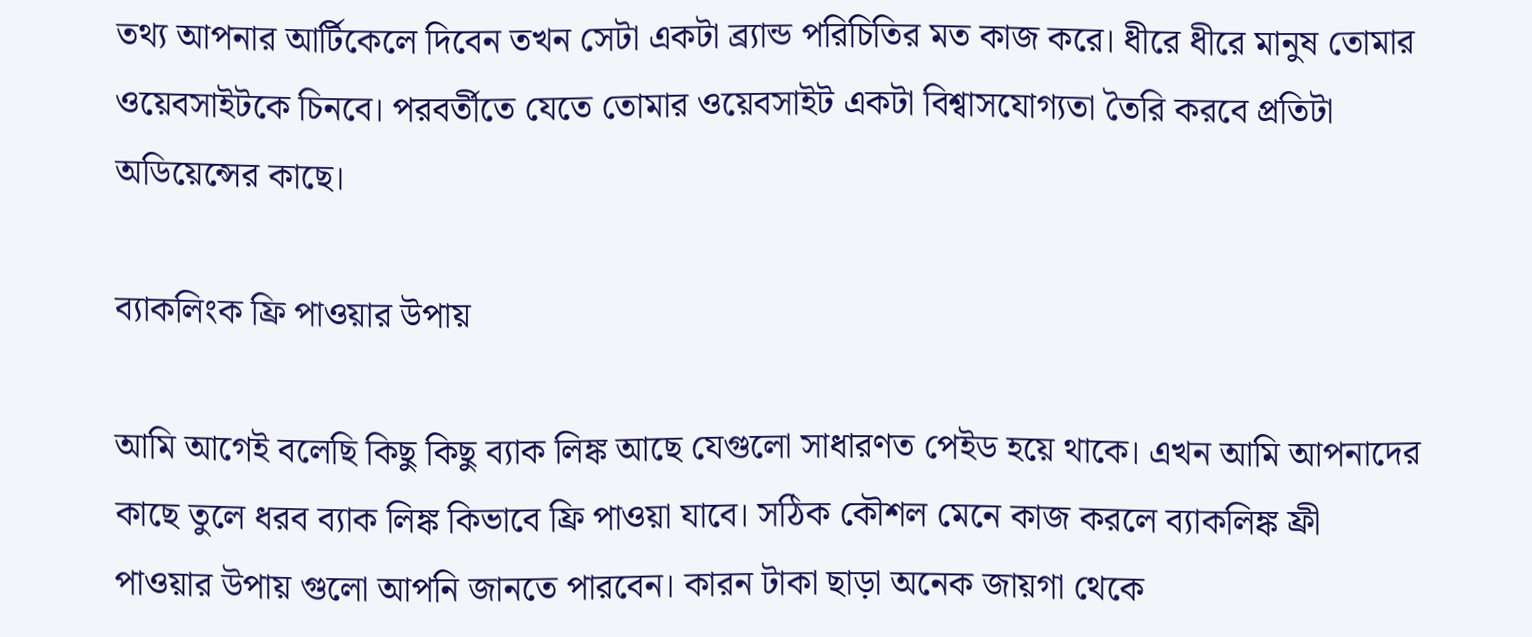তথ্য আপনার আর্টিকেলে দিবেন তখন সেটা একটা ব্র্যান্ড পরিচিতির মত কাজ করে। ধীরে ধীরে মানুষ তোমার ওয়েবসাইটকে চিনবে। পরবর্তীতে যেতে তোমার ওয়েবসাইট একটা বিশ্বাসযোগ্যতা তৈরি করবে প্রতিটা অডিয়েন্সের কাছে।

ব্যাকলিংক ফ্রি পাওয়ার উপায়

আমি আগেই বলেছি কিছু কিছু ব্যাক লিঙ্ক আছে যেগুলো সাধারণত পেইড হয়ে থাকে। এখন আমি আপনাদের কাছে তুলে ধরব ব্যাক লিঙ্ক কিভাবে ফ্রি পাওয়া যাবে। সঠিক কৌশল মেনে কাজ করলে ব্যাকলিঙ্ক ফ্রী পাওয়ার উপায় গুলো আপনি জানতে পারবেন। কারন টাকা ছাড়া অনেক জায়গা থেকে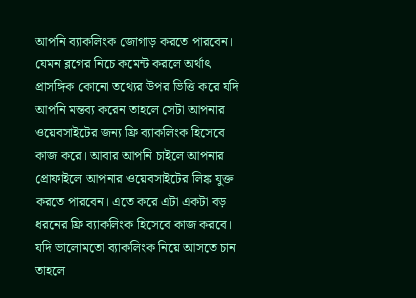আপনি ব্যাকলিংক জোগাড় করতে পারবেন। যেমন ব্লগের নিচে কমেন্ট করলে অর্থাৎ প্রাসঙ্গিক কোনো তথ্যের উপর ভিত্তি করে যদি আপনি মন্তব্য করেন তাহলে সেটা আপনার ওয়েবসাইটের জন্য ফ্রি ব্যাকলিংক হিসেবে কাজ করে। আবার আপনি চাইলে আপনার প্রোফাইলে আপনার ওয়েবসাইটের লিঙ্ক যুক্ত করতে পারবেন। এতে করে এটা একটা বড় ধরনের ফ্রি ব্যাকলিংক হিসেবে কাজ করবে।
যদি ভালোমতো ব্যাকলিংক নিয়ে আসতে চান তাহলে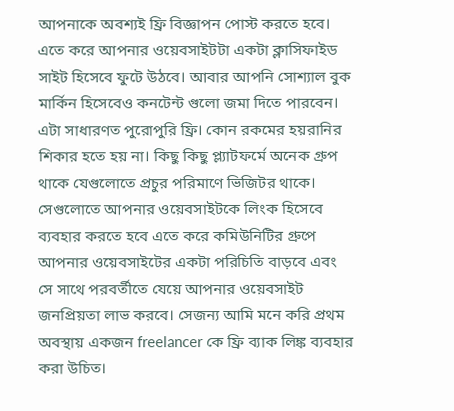আপনাকে অবশ্যই ফ্রি বিজ্ঞাপন পোস্ট করতে হবে। এতে করে আপনার ওয়েবসাইটটা একটা ক্লাসিফাইড সাইট হিসেবে ফুটে উঠবে। আবার আপনি সোশ্যাল বুক মার্কিন হিসেবেও কনটেন্ট গুলো জমা দিতে পারবেন। এটা সাধারণত পুরোপুরি ফ্রি। কোন রকমের হয়রানির শিকার হতে হয় না। কিছু কিছু প্ল্যাটফর্মে অনেক গ্রুপ থাকে যেগুলোতে প্রচুর পরিমাণে ভিজিটর থাকে। সেগুলোতে আপনার ওয়েবসাইটকে লিংক হিসেবে ব্যবহার করতে হবে এতে করে কমিউনিটির গ্রুপে আপনার ওয়েবসাইটের একটা পরিচিতি বাড়বে এবং সে সাথে পরবর্তীতে যেয়ে আপনার ওয়েবসাইট জনপ্রিয়তা লাভ করবে। সেজন্য আমি মনে করি প্রথম অবস্থায় একজন freelancer কে ফ্রি ব্যাক লিঙ্ক ব্যবহার করা উচিত।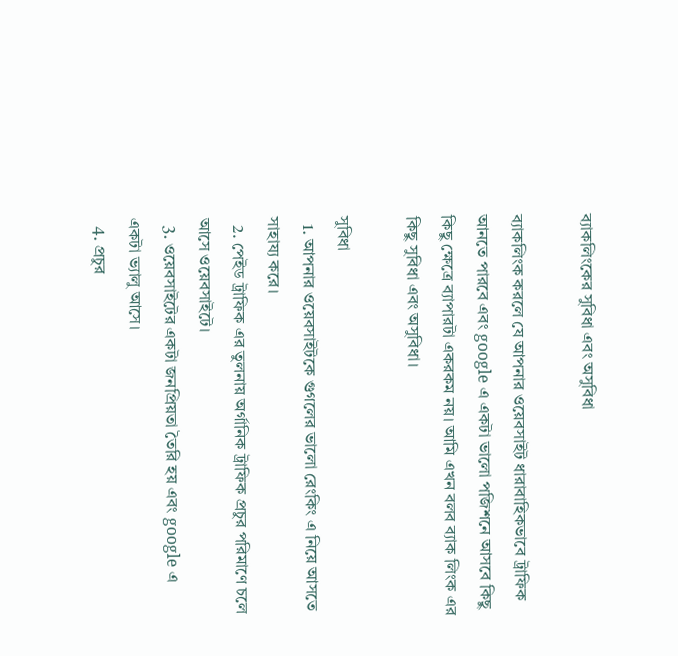ব্যাকলিংকের সুবিধা এবং অসুবিধা

ব্যাকলিংক করলে যে আপনার ওয়েবসাইট ধারাবাহিকভাবে ট্রাফিক আনতে পারবে এবং google এ একটা ভালো পজিশনে আসবে কিছু কিছু ক্ষেত্রে ব্যাপারটা একরকম নয়। আমি এখন বলব ব্যাক লিংক এর কিছু সুবিধা এবং অসুবিধা।

সুবিধা
  1. আপনার ওয়েবসাইটকে গুগলের ভালো রেংকিং এ নিয়ে আসতে সাহায্য করে।
  2. পেইড ট্রাফিক এর তুলনায় অর্গানিক ট্রাফিক প্রচুর পরিমাণে চলে আসে ওয়েবসাইটে।
  3. ওয়েবসাইটের একটা জনপ্রিয়তা তৈরি হয় এবং google এ একটা ভ্যালু আসে।
  4. প্রচুর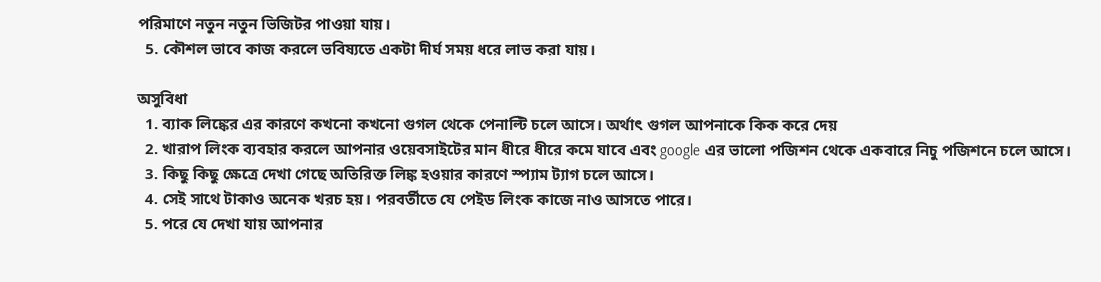পরিমাণে নতুন নতুন ভিজিটর পাওয়া যায়।
  5. কৌশল ভাবে কাজ করলে ভবিষ্যতে একটা দীর্ঘ সময় ধরে লাভ করা যায়।

অসুবিধা
  1. ব্যাক লিঙ্কের এর কারণে কখনো কখনো গুগল থেকে পেনাল্টি চলে আসে। অর্থাৎ গুগল আপনাকে কিক করে দেয়
  2. খারাপ লিংক ব্যবহার করলে আপনার ওয়েবসাইটের মান ধীরে ধীরে কমে যাবে এবং google এর ভালো পজিশন থেকে একবারে নিচু পজিশনে চলে আসে।
  3. কিছু কিছু ক্ষেত্রে দেখা গেছে অতিরিক্ত লিঙ্ক হওয়ার কারণে স্প্যাম ট্যাগ চলে আসে।
  4. সেই সাথে টাকাও অনেক খরচ হয়। পরবর্তীতে যে পেইড লিংক কাজে নাও আসতে পারে।
  5. পরে যে দেখা যায় আপনার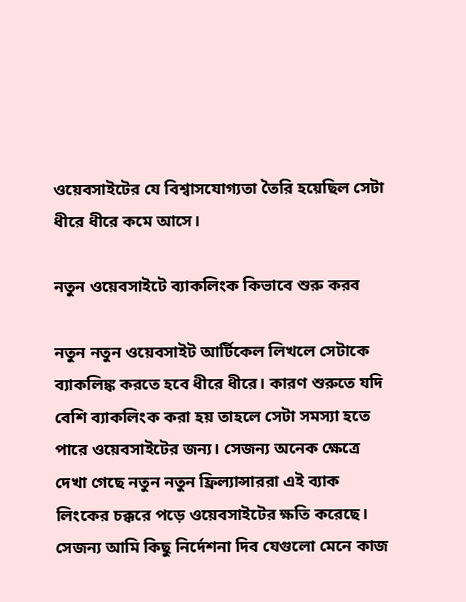ওয়েবসাইটের যে বিশ্বাসযোগ্যতা তৈরি হয়েছিল সেটা ধীরে ধীরে কমে আসে।

নতুন ওয়েবসাইটে ব্যাকলিংক কিভাবে শুরু করব

নতুন নতুন ওয়েবসাইট আর্টিকেল লিখলে সেটাকে ব্যাকলিঙ্ক করতে হবে ধীরে ধীরে। কারণ শুরুতে যদি বেশি ব্যাকলিংক করা হয় তাহলে সেটা সমস্যা হতে পারে ওয়েবসাইটের জন্য। সেজন্য অনেক ক্ষেত্রে দেখা গেছে নতুন নতুন ফ্রিল্যান্সাররা এই ব্যাক লিংকের চক্করে পড়ে ওয়েবসাইটের ক্ষতি করেছে। সেজন্য আমি কিছু নির্দেশনা দিব যেগুলো মেনে কাজ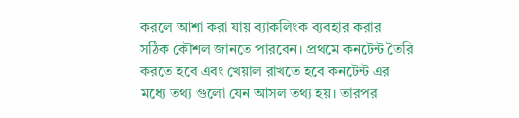করলে আশা করা যায় ব্যাকলিংক ব্যবহার করার সঠিক কৌশল জানতে পারবেন। প্রথমে কনটেন্ট তৈরি করতে হবে এবং খেয়াল রাখতে হবে কনটেন্ট এর মধ্যে তথ্য গুলো যেন আসল তথ্য হয়। তারপর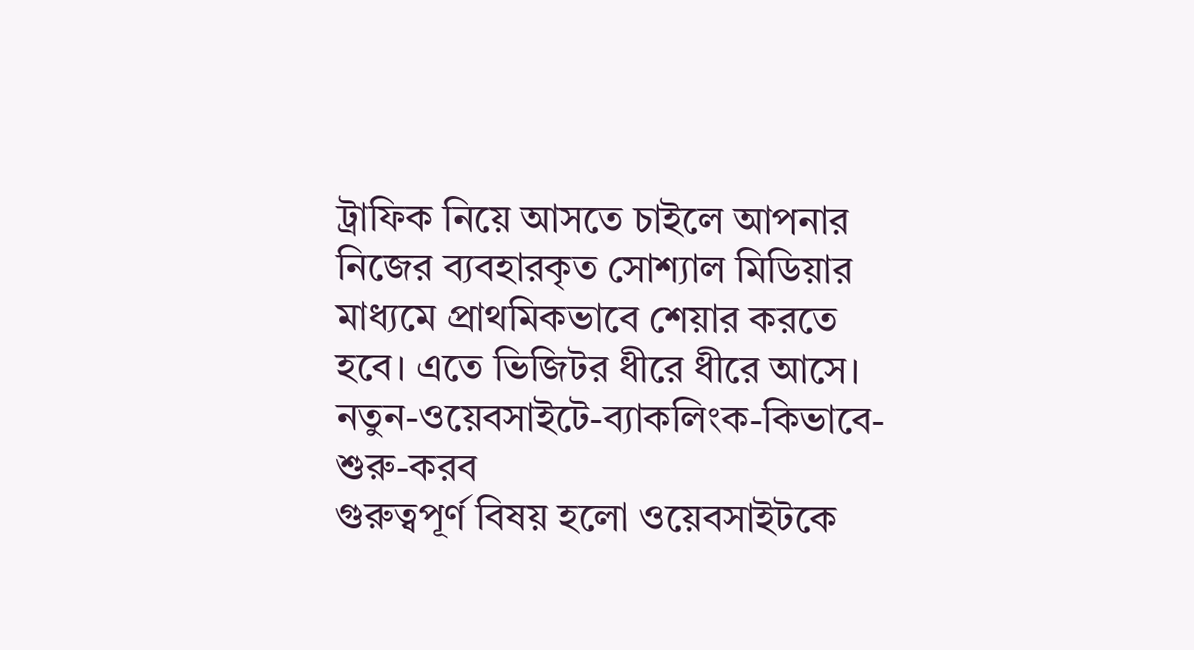ট্রাফিক নিয়ে আসতে চাইলে আপনার নিজের ব্যবহারকৃত সোশ্যাল মিডিয়ার মাধ্যমে প্রাথমিকভাবে শেয়ার করতে হবে। এতে ভিজিটর ধীরে ধীরে আসে।
নতুন-ওয়েবসাইটে-ব্যাকলিংক-কিভাবে-শুরু-করব
গুরুত্বপূর্ণ বিষয় হলো ওয়েবসাইটকে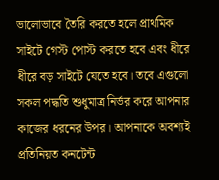ভালোভাবে তৈরি করতে হলে প্রাথমিক সাইটে গেস্ট পোস্ট করতে হবে এবং ধীরে ধীরে বড় সাইটে যেতে হবে। তবে এগুলো সকল পদ্ধতি শুধুমাত্র নির্ভর করে আপনার কাজের ধরনের উপর। আপনাকে অবশ্যই প্রতিনিয়ত কনটেন্ট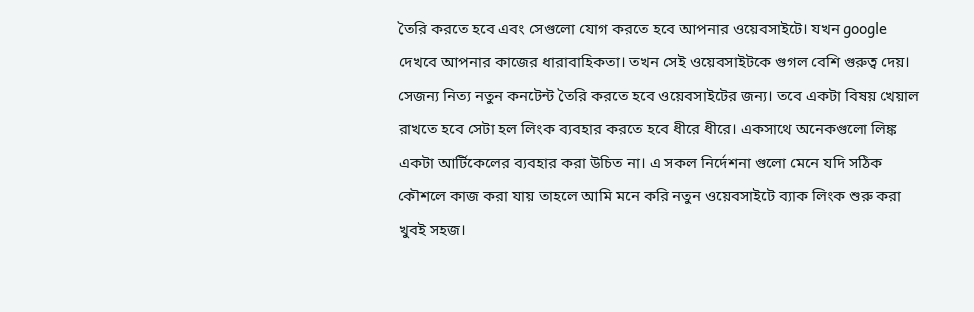তৈরি করতে হবে এবং সেগুলো যোগ করতে হবে আপনার ওয়েবসাইটে। যখন google দেখবে আপনার কাজের ধারাবাহিকতা। তখন সেই ওয়েবসাইটকে গুগল বেশি গুরুত্ব দেয়। সেজন্য নিত্য নতুন কনটেন্ট তৈরি করতে হবে ওয়েবসাইটের জন্য। তবে একটা বিষয় খেয়াল রাখতে হবে সেটা হল লিংক ব্যবহার করতে হবে ধীরে ধীরে। একসাথে অনেকগুলো লিঙ্ক একটা আর্টিকেলের ব্যবহার করা উচিত না। এ সকল নির্দেশনা গুলো মেনে যদি সঠিক কৌশলে কাজ করা যায় তাহলে আমি মনে করি নতুন ওয়েবসাইটে ব্যাক লিংক শুরু করা খুবই সহজ।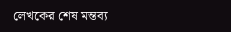লেখকের শেষ মন্তব্য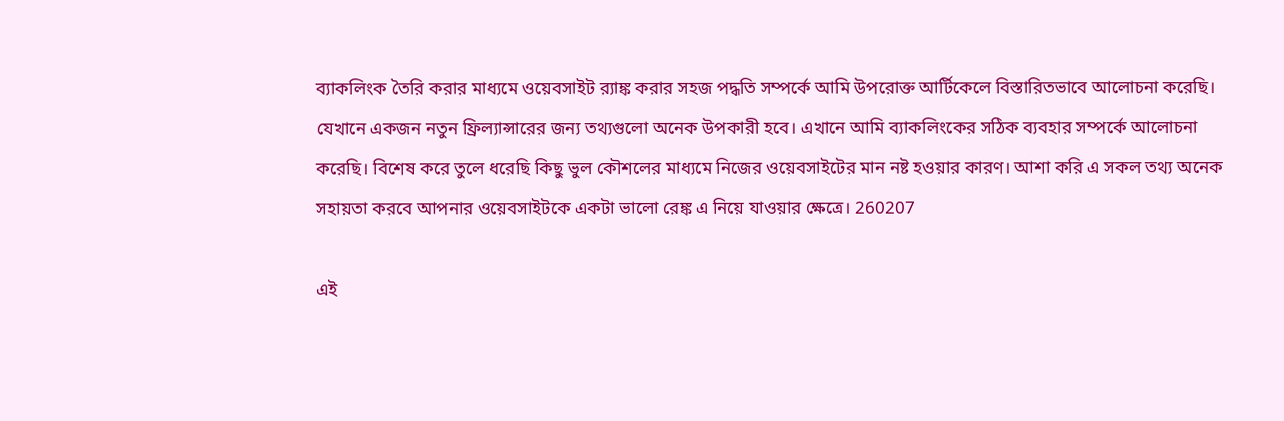ব্যাকলিংক তৈরি করার মাধ্যমে ওয়েবসাইট র‍্যাঙ্ক করার সহজ পদ্ধতি সম্পর্কে আমি উপরোক্ত আর্টিকেলে বিস্তারিতভাবে আলোচনা করেছি। যেখানে একজন নতুন ফ্রিল্যান্সারের জন্য তথ্যগুলো অনেক উপকারী হবে। এখানে আমি ব্যাকলিংকের সঠিক ব্যবহার সম্পর্কে আলোচনা করেছি। বিশেষ করে তুলে ধরেছি কিছু ভুল কৌশলের মাধ্যমে নিজের ওয়েবসাইটের মান নষ্ট হওয়ার কারণ। আশা করি এ সকল তথ্য অনেক সহায়তা করবে আপনার ওয়েবসাইটকে একটা ভালো রেঙ্ক এ নিয়ে যাওয়ার ক্ষেত্রে। 260207

এই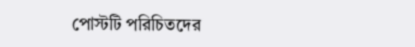পোস্টটি পরিচিতদের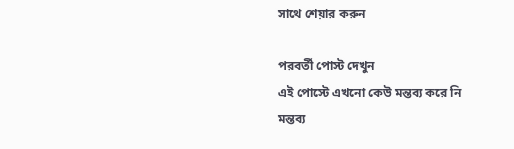সাথে শেয়ার করুন

পরবর্তী পোস্ট দেখুন
এই পোস্টে এখনো কেউ মন্তব্য করে নি
মন্তব্য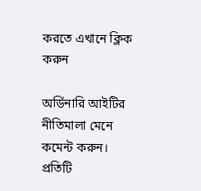করতে এখানে ক্লিক করুন

অর্ডিনারি আইটির নীতিমালা মেনে কমেন্ট করুন। প্রতিটি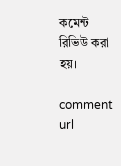কমেন্ট রিভিউ করা হয়।

comment url